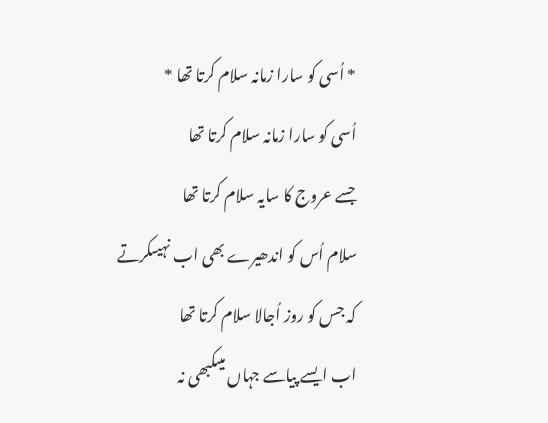* اُسی کو سارا زمانہ سلام کرتا تھا *
اُسی کو سارا زمانہ سلام کرتا تھا
جسے عروج کا سایہ سلام کرتا تھا
سلام اُس کو اندھیرے بھی اب نہیںکرتے
کہ جس کو روز اُجالا سلام کرتا تھا
اب ایسے پیاسے جہاں میںکبھی نہ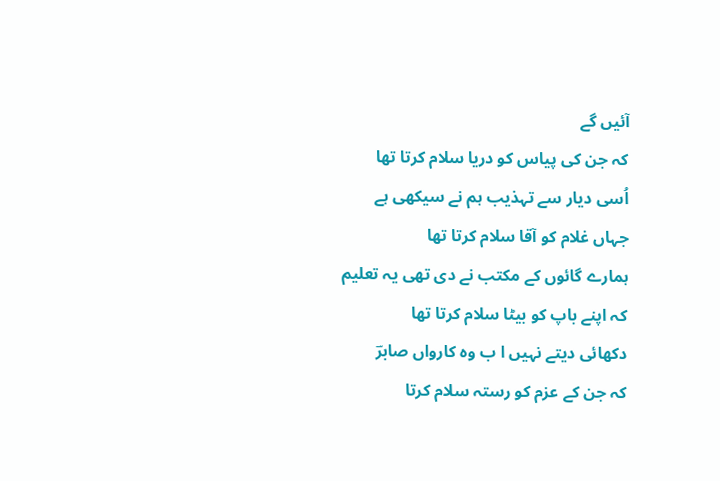آئیں گے
کہ جن کی پیاس کو دریا سلام کرتا تھا
اُسی دیار سے تہذیب ہم نے سیکھی ہے
جہاں غلام کو آقا سلام کرتا تھا
ہمارے گائوں کے مکتب نے دی تھی یہ تعلیم
کہ اپنے باپ کو بیٹا سلام کرتا تھا
دکھائی دیتے نہیں ا ب وہ کارواں صابرؔ
کہ جن کے عزم کو رستہ سلام کرتا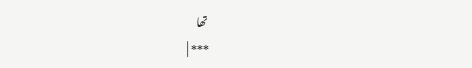تھا
*** |